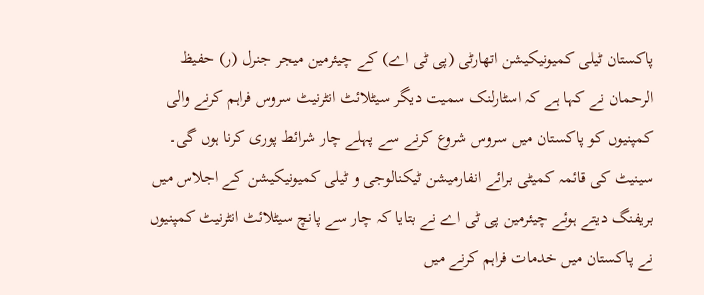پاکستان ٹیلی کمیونیکیشن اتھارٹی (پی ٹی اے) کے چیئرمین میجر جنرل (ر) حفیظ الرحمان نے کہا ہے کہ اسٹارلنک سمیت دیگر سیٹلائٹ انٹرنیٹ سروس فراہم کرنے والی کمپنیوں کو پاکستان میں سروس شروع کرنے سے پہلے چار شرائط پوری کرنا ہوں گی۔
سینیٹ کی قائمہ کمیٹی برائے انفارمیشن ٹیکنالوجی و ٹیلی کمیونیکیشن کے اجلاس میں بریفنگ دیتے ہوئے چیئرمین پی ٹی اے نے بتایا کہ چار سے پانچ سیٹلائٹ انٹرنیٹ کمپنیوں نے پاکستان میں خدمات فراہم کرنے میں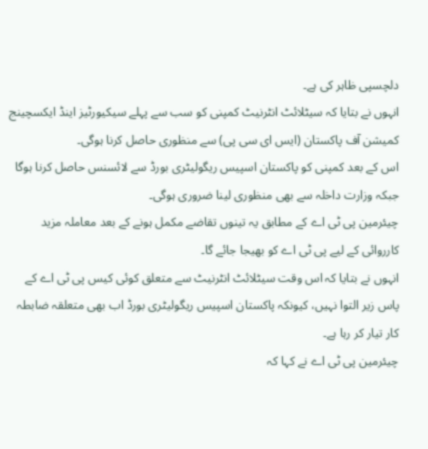دلچسپی ظاہر کی ہے۔
انہوں نے بتایا کہ سیٹلائٹ انٹرنیٹ کمپنی کو سب سے پہلے سیکیورٹیز اینڈ ایکسچینج کمیشن آف پاکستان (ایس ای سی پی) سے منظوری حاصل کرنا ہوگی۔
اس کے بعد کمپنی کو پاکستان اسپیس ریگولیٹری بورڈ سے لائسنس حاصل کرنا ہوگا جبکہ وزارت داخلہ سے بھی منظوری لینا ضروری ہوگی۔
چیئرمین پی ٹی اے کے مطابق یہ تینوں تقاضے مکمل ہونے کے بعد معاملہ مزید کارروائی کے لیے پی ٹی اے کو بھیجا جائے گا۔
انہوں نے بتایا کہ اس وقت سیٹلائٹ انٹرنیٹ سے متعلق کوئی کیس پی ٹی اے کے پاس زیر التوا نہیں، کیونکہ پاکستان اسپیس ریگولیٹری بورڈ اب بھی متعلقہ ضابطہ کار تیار کر رہا ہے۔
چیئرمین پی ٹی اے نے کہا کہ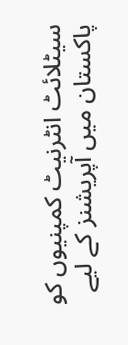سیٹلائٹ انٹرنیٹ کمپنیوں کو پاکستان میں آپریشنز کے لیے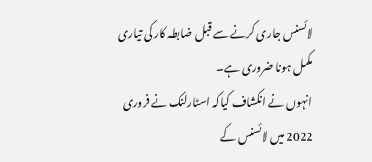لائسنس جاری کرنے سے قبل ضابطہ کار کی تیاری مکمل ہونا ضروری ہے۔
انہوں نے انکشاف کیاکہ اسٹارلنک نے فروری 2022 میں لائسنس کے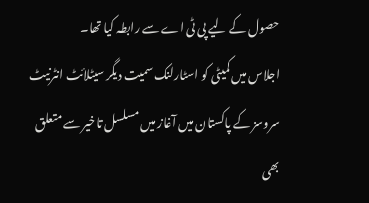حصول کے لیے پی ٹی اے سے رابطہ کیا تھا۔
اجلاس میں کمیٹی کو اسٹارلنک سمیت دیگر سیٹلائٹ انٹرنیٹ سروسز کے پاکستان میں آغاز میں مسلسل تاخیر سے متعلق بھی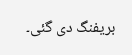بریفنگ دی گئی۔